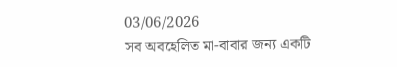03/06/2026
সব অবহেলিত মা-বাবার জন্য একটি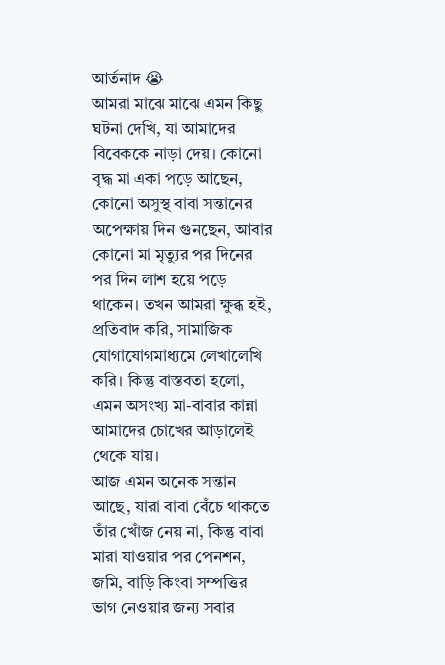আর্তনাদ 😭
আমরা মাঝে মাঝে এমন কিছু ঘটনা দেখি, যা আমাদের বিবেককে নাড়া দেয়। কোনো বৃদ্ধ মা একা পড়ে আছেন, কোনো অসুস্থ বাবা সন্তানের অপেক্ষায় দিন গুনছেন, আবার কোনো মা মৃত্যুর পর দিনের পর দিন লাশ হয়ে পড়ে থাকেন। তখন আমরা ক্ষুব্ধ হই, প্রতিবাদ করি, সামাজিক যোগাযোগমাধ্যমে লেখালেখি করি। কিন্তু বাস্তবতা হলো, এমন অসংখ্য মা-বাবার কান্না আমাদের চোখের আড়ালেই থেকে যায়।
আজ এমন অনেক সন্তান আছে, যারা বাবা বেঁচে থাকতে তাঁর খোঁজ নেয় না, কিন্তু বাবা মারা যাওয়ার পর পেনশন, জমি, বাড়ি কিংবা সম্পত্তির ভাগ নেওয়ার জন্য সবার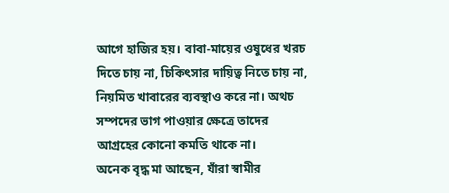আগে হাজির হয়। বাবা-মায়ের ওষুধের খরচ দিতে চায় না, চিকিৎসার দায়িত্ব নিতে চায় না, নিয়মিত খাবারের ব্যবস্থাও করে না। অথচ সম্পদের ভাগ পাওয়ার ক্ষেত্রে তাদের আগ্রহের কোনো কমতি থাকে না।
অনেক বৃদ্ধ মা আছেন, যাঁরা স্বামীর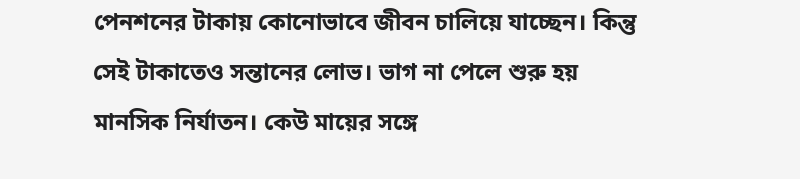পেনশনের টাকায় কোনোভাবে জীবন চালিয়ে যাচ্ছেন। কিন্তু সেই টাকাতেও সন্তানের লোভ। ভাগ না পেলে শুরু হয় মানসিক নির্যাতন। কেউ মায়ের সঙ্গে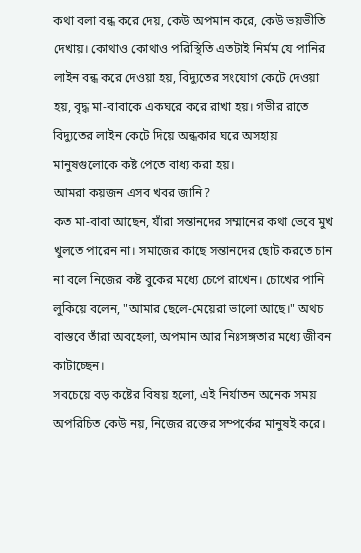কথা বলা বন্ধ করে দেয়, কেউ অপমান করে, কেউ ভয়ভীতি দেখায়। কোথাও কোথাও পরিস্থিতি এতটাই নির্মম যে পানির লাইন বন্ধ করে দেওয়া হয়, বিদ্যুতের সংযোগ কেটে দেওয়া হয়, বৃদ্ধ মা-বাবাকে একঘরে করে রাখা হয়। গভীর রাতে বিদ্যুতের লাইন কেটে দিয়ে অন্ধকার ঘরে অসহায় মানুষগুলোকে কষ্ট পেতে বাধ্য করা হয়।
আমরা কয়জন এসব খবর জানি?
কত মা-বাবা আছেন, যাঁরা সন্তানদের সম্মানের কথা ভেবে মুখ খুলতে পারেন না। সমাজের কাছে সন্তানদের ছোট করতে চান না বলে নিজের কষ্ট বুকের মধ্যে চেপে রাখেন। চোখের পানি লুকিয়ে বলেন, "আমার ছেলে-মেয়েরা ভালো আছে।" অথচ বাস্তবে তাঁরা অবহেলা, অপমান আর নিঃসঙ্গতার মধ্যে জীবন কাটাচ্ছেন।
সবচেয়ে বড় কষ্টের বিষয় হলো, এই নির্যাতন অনেক সময় অপরিচিত কেউ নয়, নিজের রক্তের সম্পর্কের মানুষই করে।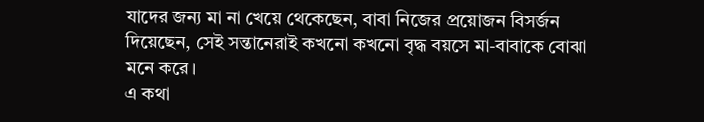যাদের জন্য মা না খেয়ে থেকেছেন, বাবা নিজের প্রয়োজন বিসর্জন দিয়েছেন, সেই সন্তানেরাই কখনো কখনো বৃদ্ধ বয়সে মা-বাবাকে বোঝা মনে করে।
এ কথা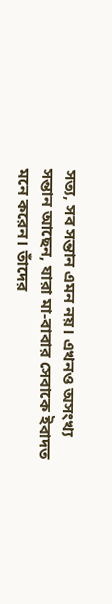সত্য, সব সন্তান এমন নয়। এখনও অসংখ্য সন্তান আছেন, যারা মা-বাবার সেবাকে ইবাদত মনে করেন। তাঁদের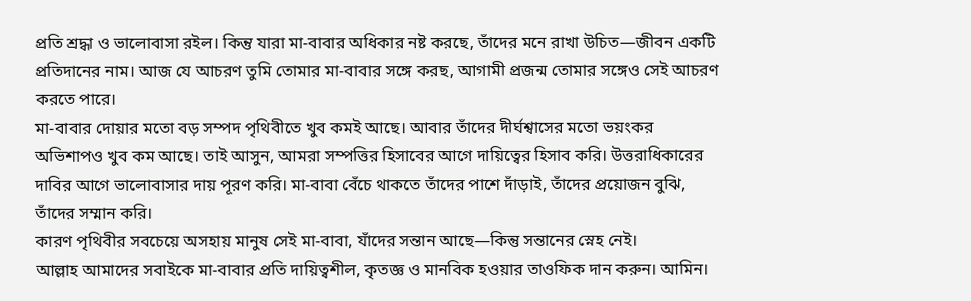প্রতি শ্রদ্ধা ও ভালোবাসা রইল। কিন্তু যারা মা-বাবার অধিকার নষ্ট করছে, তাঁদের মনে রাখা উচিত—জীবন একটি প্রতিদানের নাম। আজ যে আচরণ তুমি তোমার মা-বাবার সঙ্গে করছ, আগামী প্রজন্ম তোমার সঙ্গেও সেই আচরণ করতে পারে।
মা-বাবার দোয়ার মতো বড় সম্পদ পৃথিবীতে খুব কমই আছে। আবার তাঁদের দীর্ঘশ্বাসের মতো ভয়ংকর অভিশাপও খুব কম আছে। তাই আসুন, আমরা সম্পত্তির হিসাবের আগে দায়িত্বের হিসাব করি। উত্তরাধিকারের দাবির আগে ভালোবাসার দায় পূরণ করি। মা-বাবা বেঁচে থাকতে তাঁদের পাশে দাঁড়াই, তাঁদের প্রয়োজন বুঝি, তাঁদের সম্মান করি।
কারণ পৃথিবীর সবচেয়ে অসহায় মানুষ সেই মা-বাবা, যাঁদের সন্তান আছে—কিন্তু সন্তানের স্নেহ নেই।
আল্লাহ আমাদের সবাইকে মা-বাবার প্রতি দায়িত্বশীল, কৃতজ্ঞ ও মানবিক হওয়ার তাওফিক দান করুন। আমিন।